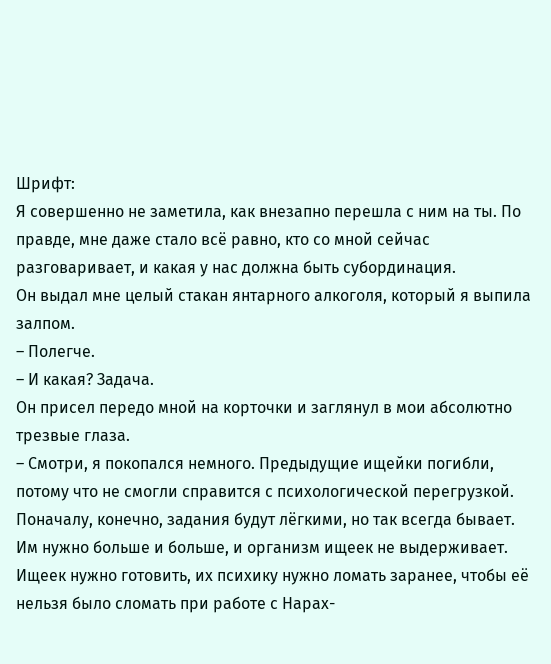Шрифт:
Я совершенно не заметила, как внезапно перешла с ним на ты. По правде, мне даже стало всё равно, кто со мной сейчас разговаривает, и какая у нас должна быть субординация.
Он выдал мне целый стакан янтарного алкоголя, который я выпила залпом.
– Полегче.
– И какая? Задача.
Он присел передо мной на корточки и заглянул в мои абсолютно трезвые глаза.
– Смотри, я покопался немного. Предыдущие ищейки погибли, потому что не смогли справится с психологической перегрузкой. Поначалу, конечно, задания будут лёгкими, но так всегда бывает. Им нужно больше и больше, и организм ищеек не выдерживает. Ищеек нужно готовить, их психику нужно ломать заранее, чтобы её нельзя было сломать при работе с Нарах-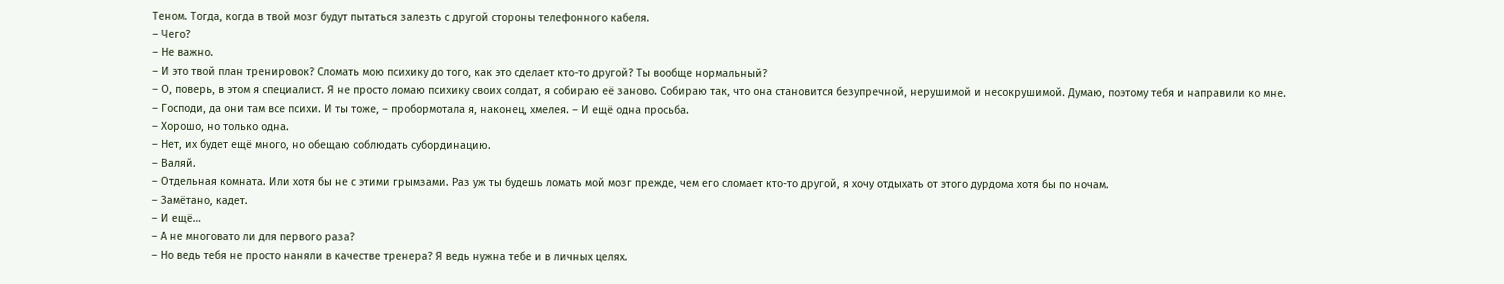Теном. Тогда, когда в твой мозг будут пытаться залезть с другой стороны телефонного кабеля.
– Чего?
– Не важно.
– И это твой план тренировок? Сломать мою психику до того, как это сделает кто-то другой? Ты вообще нормальный?
– О, поверь, в этом я специалист. Я не просто ломаю психику своих солдат, я собираю её заново. Собираю так, что она становится безупречной, нерушимой и несокрушимой. Думаю, поэтому тебя и направили ко мне.
– Господи, да они там все психи. И ты тоже, – пробормотала я, наконец, хмелея. – И ещё одна просьба.
– Хорошо, но только одна.
– Нет, их будет ещё много, но обещаю соблюдать субординацию.
– Валяй.
– Отдельная комната. Или хотя бы не с этими грымзами. Раз уж ты будешь ломать мой мозг прежде, чем его сломает кто-то другой, я хочу отдыхать от этого дурдома хотя бы по ночам.
– Замётано, кадет.
– И ещё…
– А не многовато ли для первого раза?
– Но ведь тебя не просто наняли в качестве тренера? Я ведь нужна тебе и в личных целях.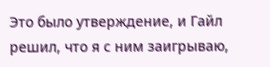Это было утверждение, и Гайл решил, что я с ним заигрываю,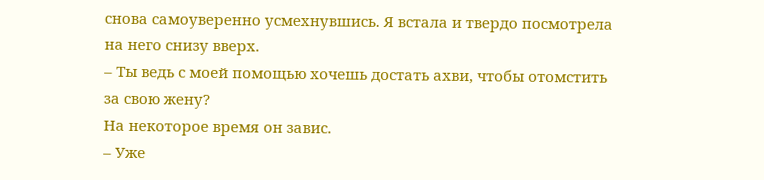снова самоуверенно усмехнувшись. Я встала и твердо посмотрела на него снизу вверх.
– Ты ведь с моей помощью хочешь достать ахви, чтобы отомстить за свою жену?
На некоторое время он завис.
– Уже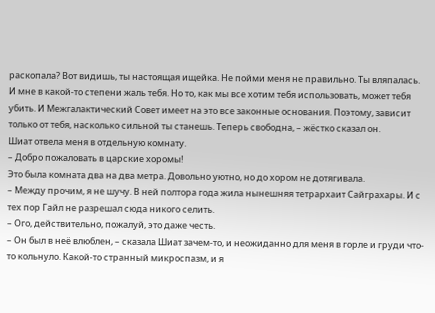раскопала? Вот видишь, ты настоящая ищейка. Не пойми меня не правильно. Ты вляпалась. И мне в какой-то степени жаль тебя. Но то, как мы все хотим тебя использовать, может тебя убить. И Межгалактический Совет имеет на это все законные основания. Поэтому, зависит только от тебя, насколько сильной ты станешь. Теперь свободна, – жёстко сказал он.
Шиат отвела меня в отдельную комнату.
– Добро пожаловать в царские хоромы!
Это была комната два на два метра. Довольно уютно, но до хором не дотягивала.
– Между прочим, я не шучу. В ней полтора года жила нынешняя тетрархаит Сайграхары. И с тех пор Гайл не разрешал сюда никого селить.
– Ого, действительно, пожалуй, это даже честь.
– Он был в неё влюблен, – сказала Шиат зачем-то, и неожиданно для меня в горле и груди что-то кольнуло. Какой-то странный микроспазм, и я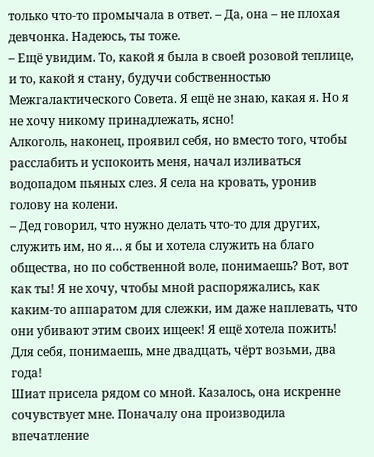только что-то промычала в ответ. – Да, она – не плохая девчонка. Надеюсь, ты тоже.
– Ещё увидим. То, какой я была в своей розовой теплице, и то, какой я стану, будучи собственностью Межгалактического Совета. Я ещё не знаю, какая я. Но я не хочу никому принадлежать, ясно!
Алкоголь, наконец, проявил себя, но вместо того, чтобы расслабить и успокоить меня, начал изливаться водопадом пьяных слез. Я села на кровать, уронив голову на колени.
– Дед говорил, что нужно делать что-то для других, служить им, но я… я бы и хотела служить на благо общества, но по собственной воле, понимаешь? Вот, вот как ты! Я не хочу, чтобы мной распоряжались, как каким-то аппаратом для слежки, им даже наплевать, что они убивают этим своих ищеек! Я ещё хотела пожить! Для себя, понимаешь, мне двадцать, чёрт возьми, два года!
Шиат присела рядом со мной. Казалось, она искренне сочувствует мне. Поначалу она производила впечатление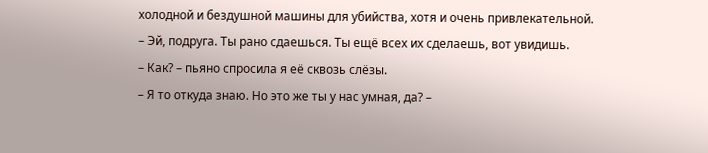холодной и бездушной машины для убийства, хотя и очень привлекательной.
– Эй, подруга. Ты рано сдаешься. Ты ещё всех их сделаешь, вот увидишь.
– Как? – пьяно спросила я её сквозь слёзы.
– Я то откуда знаю. Но это же ты у нас умная, да? –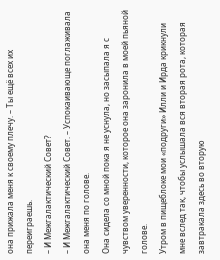она прижала меня к своему плечу. – Ты ещё всех их переиграешь.
– И Межгалактический Совет?
– И Межгалактический Совет. – Успокаивающе поглаживала она меня по голове.
Она сидела со мной пока я не уснула, но засыпала я с чувством уверенности, которое она заронила в моей пьяной голове.
Утром в пищеблоке мои «подруги» Илли и Ирда крикнули мне вслед так, чтобы услышала вся вторая рота, которая завтракала здесь во вторую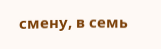смену, в семь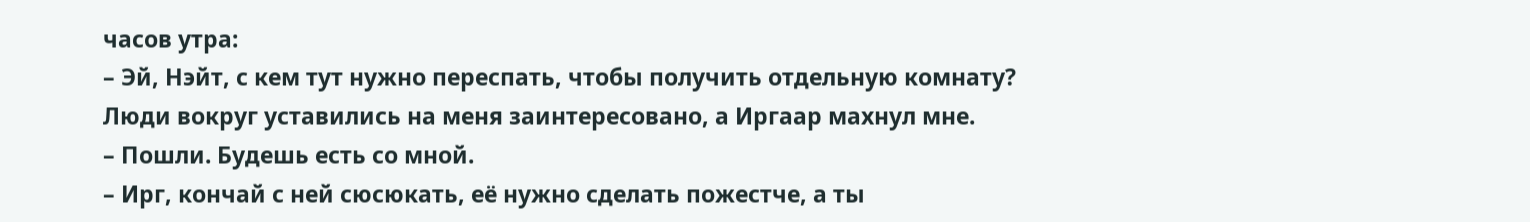часов утра:
– Эй, Нэйт, с кем тут нужно переспать, чтобы получить отдельную комнату?
Люди вокруг уставились на меня заинтересовано, а Иргаар махнул мне.
– Пошли. Будешь есть со мной.
– Ирг, кончай с ней сюсюкать, её нужно сделать пожестче, а ты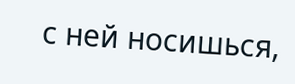с ней носишься,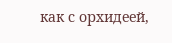как с орхидеей,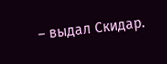– выдал Скидар.